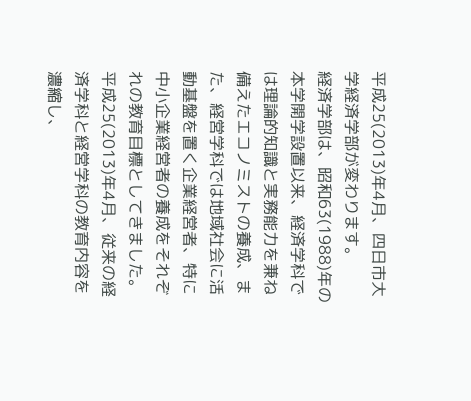平成25(2013)年4月、四日市大学経済学部が変わります。
経済学部は、昭和63(1988)年の本学開学設置以来、経済学科では理論的知識と実務能力を兼ね備えたエコノミストの養成、また、経営学科では地域社会に活動基盤を置く企業経営者、特に中小企業経営者の養成をそれぞれの教育目標としてきました。
平成25(2013)年4月、従来の経済学科と経営学科の教育内容を濃縮し、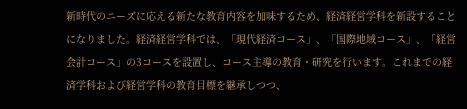新時代のニーズに応える新たな教育内容を加味するため、経済経営学科を新設することになりました。経済経営学科では、「現代経済コース」、「国際地域コース」、「経営会計コース」の3コースを設置し、コース主導の教育・研究を行います。これまでの経済学科および経営学科の教育目標を継承しつつ、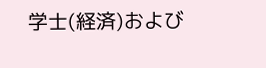学士(経済)および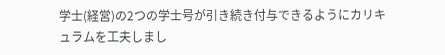学士(経営)の2つの学士号が引き続き付与できるようにカリキュラムを工夫しまし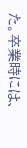た。卒業時には、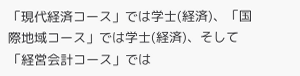「現代経済コース」では学士(経済)、「国際地域コース」では学士(経済)、そして「経営会計コース」では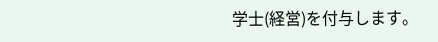学士(経営)を付与します。